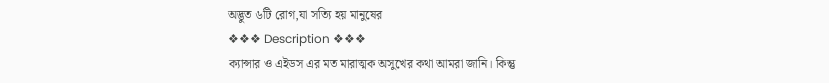অদ্ভুত ৬টি রোগ,যা সত্যি হয় মানুষের
❖❖❖ Description ❖❖❖
ক্যান্সার ও এইডস এর মত মারাত্মক অসুখের কথা আমরা জানি। কিন্তু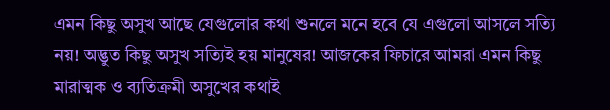এমন কিছু অসুখ আছে যেগুলোর কথা শুনলে মনে হবে যে এগুলো আসলে সত্যি নয়! অদ্ভুত কিছু অসুখ সত্যিই হয় মানুষের! আজকের ফিচারে আমরা এমন কিছু মারাত্মক ও ব্যতিক্রমী অসুখের কথাই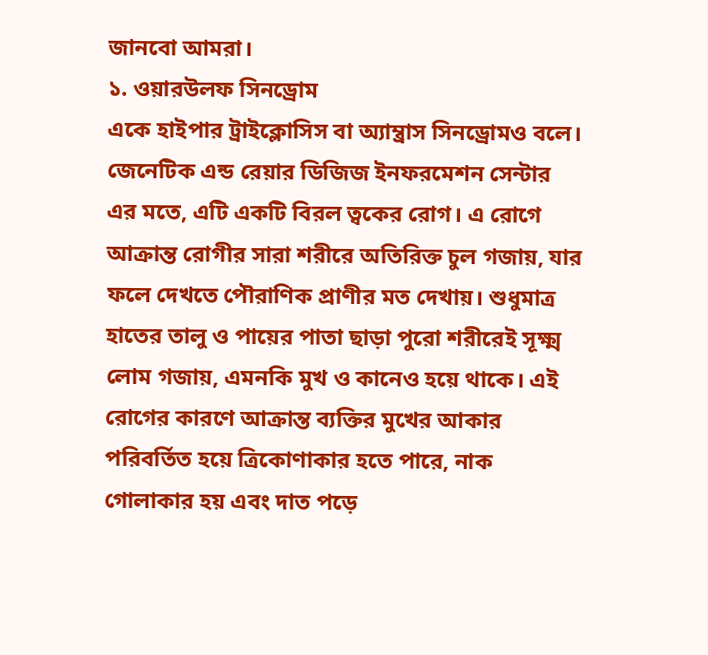জানবো আমরা।
১. ওয়ারউলফ সিনড্রোম
একে হাইপার ট্রাইক্লোসিস বা অ্যাম্ব্রাস সিনড্রোমও বলে। জেনেটিক এন্ড রেয়ার ডিজিজ ইনফরমেশন সেন্টার এর মতে, এটি একটি বিরল ত্বকের রোগ। এ রোগে আক্রান্ত রোগীর সারা শরীরে অতিরিক্ত চুল গজায়, যার ফলে দেখতে পৌরাণিক প্রাণীর মত দেখায়। শুধুমাত্র হাতের তালু ও পায়ের পাতা ছাড়া পুরো শরীরেই সূক্ষ্ম লোম গজায়, এমনকি মুখ ও কানেও হয়ে থাকে। এই রোগের কারণে আক্রান্ত ব্যক্তির মুখের আকার পরিবর্তিত হয়ে ত্রিকোণাকার হতে পারে, নাক গোলাকার হয় এবং দাত পড়ে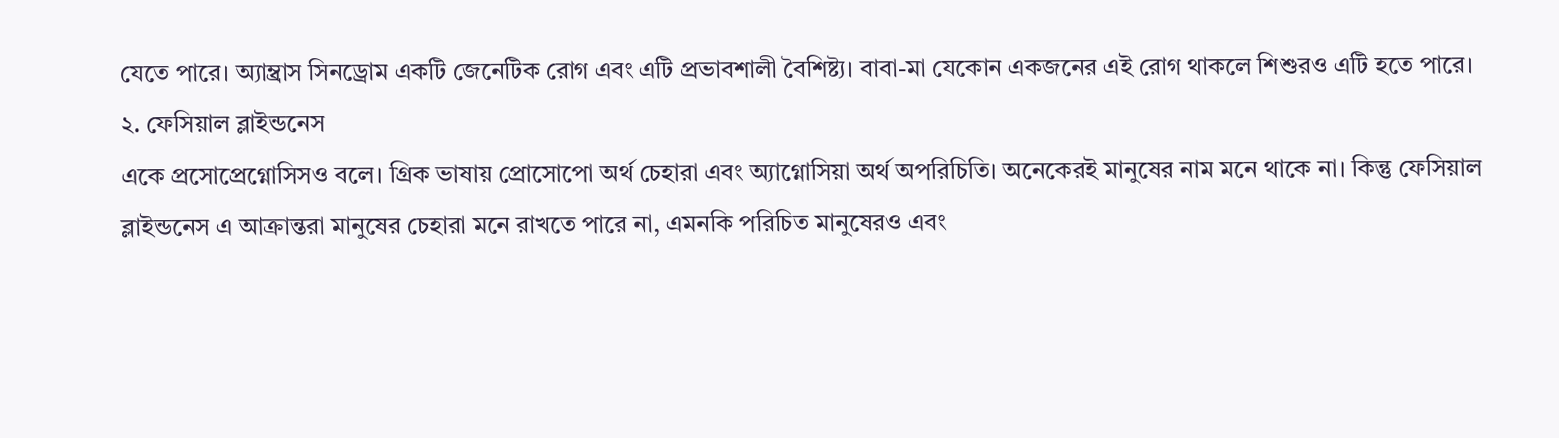যেতে পারে। অ্যাম্ব্রাস সিনড্রোম একটি জেনেটিক রোগ এবং এটি প্রভাবশালী বৈশিষ্ট্য। বাবা-মা যেকোন একজনের এই রোগ থাকলে শিশুরও এটি হতে পারে।
২. ফেসিয়াল ব্লাইন্ডনেস
একে প্রসোপ্রেগ্নোসিসও বলে। গ্রিক ভাষায় প্রোসোপো অর্থ চেহারা এবং অ্যাগ্নোসিয়া অর্থ অপরিচিতি। অনেকেরই মানুষের নাম মনে থাকে না। কিন্তু ফেসিয়াল ব্লাইন্ডনেস এ আক্রান্তরা মানুষের চেহারা মনে রাখতে পারে না, এমনকি পরিচিত মানুষেরও এবং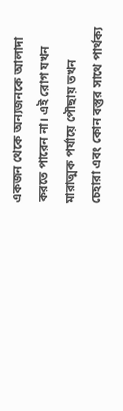একজন থেকে অন্যজনকে আলাদা করতে পারেন না। এই রোগ যখন মারাত্মক পর্যায়ে পৌছায় তখন চেহারা এবং কোন বস্তুর সাথে পার্থক্য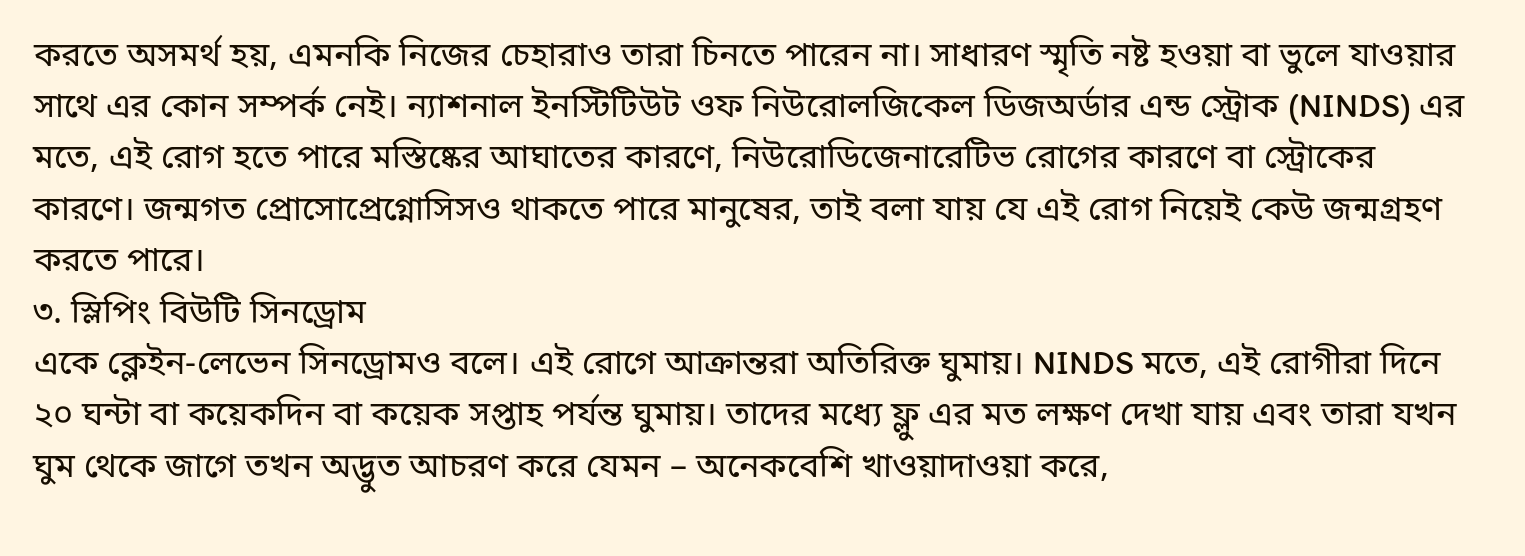করতে অসমর্থ হয়, এমনকি নিজের চেহারাও তারা চিনতে পারেন না। সাধারণ স্মৃতি নষ্ট হওয়া বা ভুলে যাওয়ার সাথে এর কোন সম্পর্ক নেই। ন্যাশনাল ইনস্টিটিউট ওফ নিউরোলজিকেল ডিজঅর্ডার এন্ড স্ট্রোক (NINDS) এর মতে, এই রোগ হতে পারে মস্তিষ্কের আঘাতের কারণে, নিউরোডিজেনারেটিভ রোগের কারণে বা স্ট্রোকের কারণে। জন্মগত প্রোসোপ্রেগ্নোসিসও থাকতে পারে মানুষের, তাই বলা যায় যে এই রোগ নিয়েই কেউ জন্মগ্রহণ করতে পারে।
৩. স্লিপিং বিউটি সিনড্রোম
একে ক্লেইন-লেভেন সিনড্রোমও বলে। এই রোগে আক্রান্তরা অতিরিক্ত ঘুমায়। NINDS মতে, এই রোগীরা দিনে ২০ ঘন্টা বা কয়েকদিন বা কয়েক সপ্তাহ পর্যন্ত ঘুমায়। তাদের মধ্যে ফ্লু এর মত লক্ষণ দেখা যায় এবং তারা যখন ঘুম থেকে জাগে তখন অদ্ভুত আচরণ করে যেমন – অনেকবেশি খাওয়াদাওয়া করে,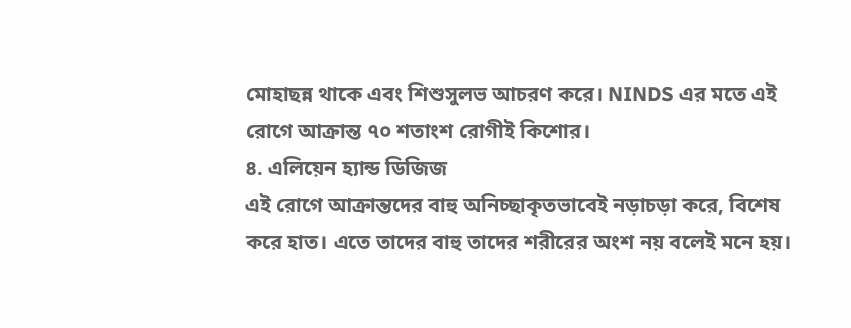মোহাছন্ন থাকে এবং শিশুসুলভ আচরণ করে। NINDS এর মতে এই রোগে আক্রান্ত ৭০ শতাংশ রোগীই কিশোর।
৪. এলিয়েন হ্যান্ড ডিজিজ
এই রোগে আক্রান্তদের বাহু অনিচ্ছাকৃতভাবেই নড়াচড়া করে, বিশেষ করে হাত। এতে তাদের বাহু তাদের শরীরের অংশ নয় বলেই মনে হয়।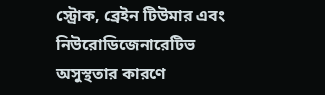স্ট্রোক, ব্রেইন টিউমার এবং নিউরোডিজেনারেটিভ অসুস্থতার কারণে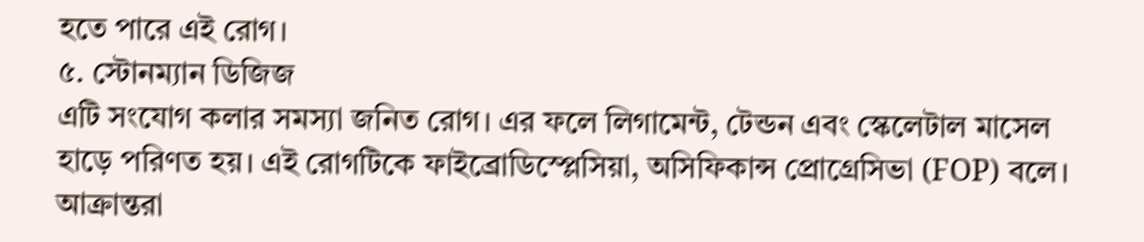হতে পারে এই রোগ।
৫. স্টোনম্যান ডিজিজ
এটি সংযোগ কলার সমস্যা জনিত রোগ। এর ফলে লিগামেন্ট, টেন্ডন এবং স্কেলেটাল মাসেল হাড়ে পরিণত হয়। এই রোগটিকে ফাইব্রোডিস্প্লেসিয়া, অসিফিকান্স প্রোগ্রেসিভা (FOP) বলে। আক্রান্তরা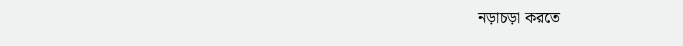নড়াচড়া করতে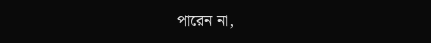পারেন না,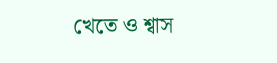খেতে ও শ্বাস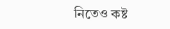নিতেও কষ্ট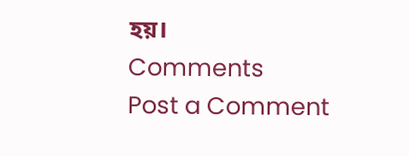হয়।
Comments
Post a Comment